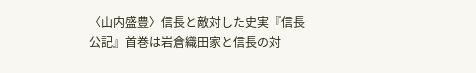〈山内盛豊〉信長と敵対した史実『信長公記』首巻は岩倉織田家と信長の対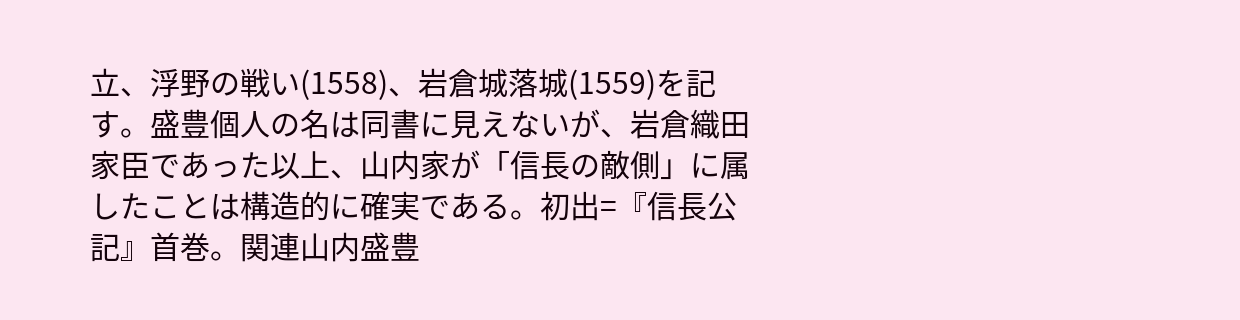立、浮野の戦い(1558)、岩倉城落城(1559)を記す。盛豊個人の名は同書に見えないが、岩倉織田家臣であった以上、山内家が「信長の敵側」に属したことは構造的に確実である。初出=『信長公記』首巻。関連山内盛豊